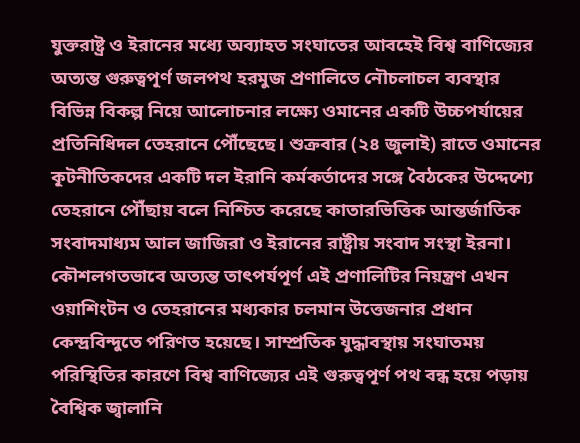যুক্তরাষ্ট্র ও ইরানের মধ্যে অব্যাহত সংঘাতের আবহেই বিশ্ব বাণিজ্যের অত্যন্ত গুরুত্বপূর্ণ জলপথ হরমুজ প্রণালিতে নৌচলাচল ব্যবস্থার বিভিন্ন বিকল্প নিয়ে আলোচনার লক্ষ্যে ওমানের একটি উচ্চপর্যায়ের প্রতিনিধিদল তেহরানে পৌঁছেছে। শুক্রবার (২৪ জুলাই) রাতে ওমানের কূটনীতিকদের একটি দল ইরানি কর্মকর্তাদের সঙ্গে বৈঠকের উদ্দেশ্যে তেহরানে পৌঁছায় বলে নিশ্চিত করেছে কাতারভিত্তিক আন্তর্জাতিক সংবাদমাধ্যম আল জাজিরা ও ইরানের রাষ্ট্রীয় সংবাদ সংস্থা ইরনা।
কৌশলগতভাবে অত্যন্ত তাৎপর্যপূর্ণ এই প্রণালিটির নিয়ন্ত্রণ এখন ওয়াশিংটন ও তেহরানের মধ্যকার চলমান উত্তেজনার প্রধান কেন্দ্রবিন্দুতে পরিণত হয়েছে। সাম্প্রতিক যুদ্ধাবস্থায় সংঘাতময় পরিস্থিতির কারণে বিশ্ব বাণিজ্যের এই গুরুত্বপূর্ণ পথ বন্ধ হয়ে পড়ায় বৈশ্বিক জ্বালানি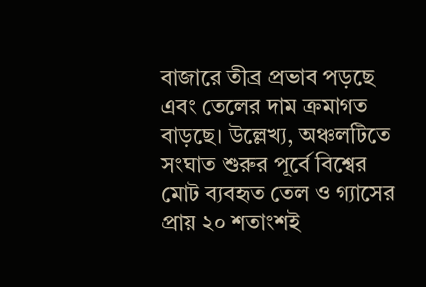বাজারে তীব্র প্রভাব পড়ছে এবং তেলের দাম ক্রমাগত বাড়ছে। উল্লেখ্য, অঞ্চলটিতে সংঘাত শুরুর পূর্বে বিশ্বের মোট ব্যবহৃত তেল ও গ্যাসের প্রায় ২০ শতাংশই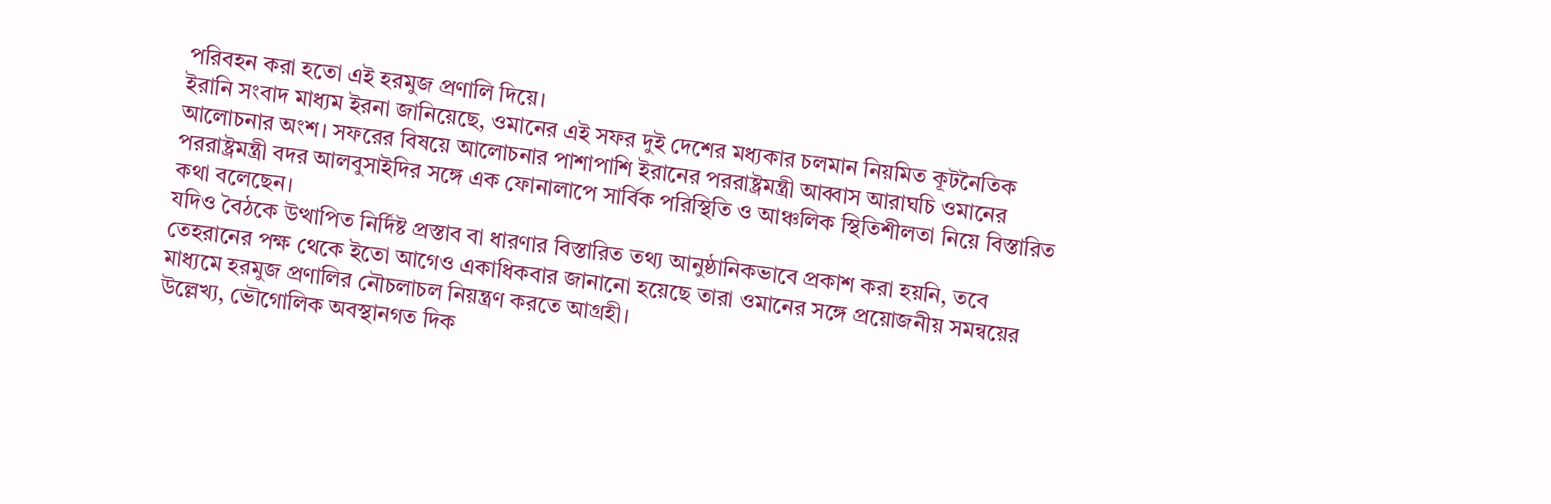পরিবহন করা হতো এই হরমুজ প্রণালি দিয়ে।
ইরানি সংবাদ মাধ্যম ইরনা জানিয়েছে, ওমানের এই সফর দুই দেশের মধ্যকার চলমান নিয়মিত কূটনৈতিক আলোচনার অংশ। সফরের বিষয়ে আলোচনার পাশাপাশি ইরানের পররাষ্ট্রমন্ত্রী আব্বাস আরাঘচি ওমানের পররাষ্ট্রমন্ত্রী বদর আলবুসাইদির সঙ্গে এক ফোনালাপে সার্বিক পরিস্থিতি ও আঞ্চলিক স্থিতিশীলতা নিয়ে বিস্তারিত কথা বলেছেন।
যদিও বৈঠকে উত্থাপিত নির্দিষ্ট প্রস্তাব বা ধারণার বিস্তারিত তথ্য আনুষ্ঠানিকভাবে প্রকাশ করা হয়নি, তবে তেহরানের পক্ষ থেকে ইতো আগেও একাধিকবার জানানো হয়েছে তারা ওমানের সঙ্গে প্রয়োজনীয় সমন্বয়ের মাধ্যমে হরমুজ প্রণালির নৌচলাচল নিয়ন্ত্রণ করতে আগ্রহী।
উল্লেখ্য, ভৌগোলিক অবস্থানগত দিক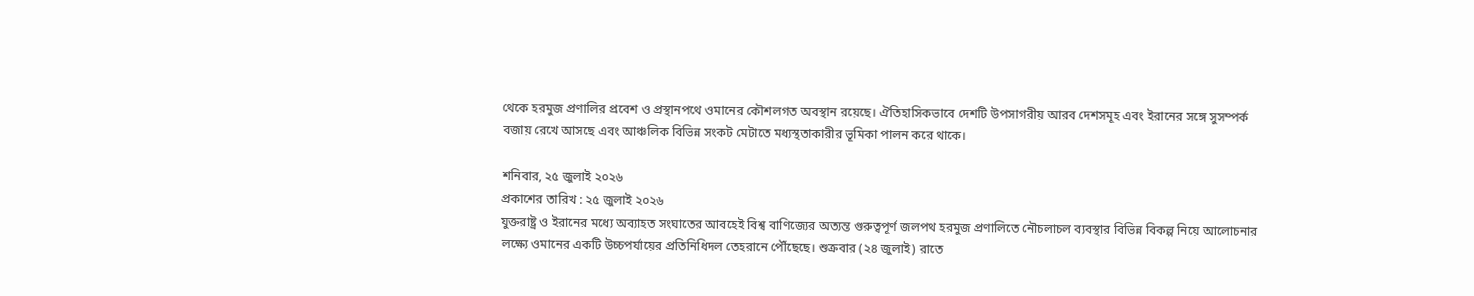থেকে হরমুজ প্রণালির প্রবেশ ও প্রস্থানপথে ওমানের কৌশলগত অবস্থান রয়েছে। ঐতিহাসিকভাবে দেশটি উপসাগরীয় আরব দেশসমূহ এবং ইরানের সঙ্গে সুসম্পর্ক বজায় রেখে আসছে এবং আঞ্চলিক বিভিন্ন সংকট মেটাতে মধ্যস্থতাকারীর ভূমিকা পালন করে থাকে।

শনিবার, ২৫ জুলাই ২০২৬
প্রকাশের তারিখ : ২৫ জুলাই ২০২৬
যুক্তরাষ্ট্র ও ইরানের মধ্যে অব্যাহত সংঘাতের আবহেই বিশ্ব বাণিজ্যের অত্যন্ত গুরুত্বপূর্ণ জলপথ হরমুজ প্রণালিতে নৌচলাচল ব্যবস্থার বিভিন্ন বিকল্প নিয়ে আলোচনার লক্ষ্যে ওমানের একটি উচ্চপর্যায়ের প্রতিনিধিদল তেহরানে পৌঁছেছে। শুক্রবার (২৪ জুলাই) রাতে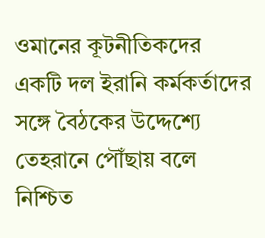ওমানের কূটনীতিকদের একটি দল ইরানি কর্মকর্তাদের সঙ্গে বৈঠকের উদ্দেশ্যে তেহরানে পৌঁছায় বলে নিশ্চিত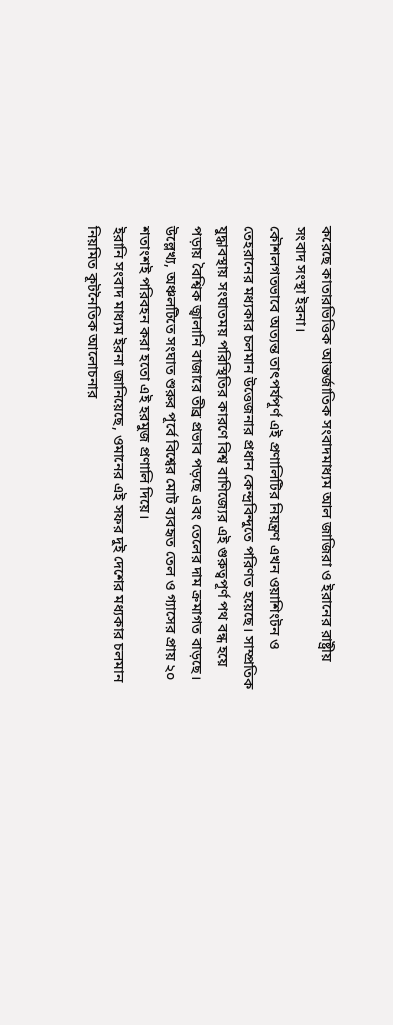করেছে কাতারভিত্তিক আন্তর্জাতিক সংবাদমাধ্যম আল জাজিরা ও ইরানের রাষ্ট্রীয় সংবাদ সংস্থা ইরনা।
কৌশলগতভাবে অত্যন্ত তাৎপর্যপূর্ণ এই প্রণালিটির নিয়ন্ত্রণ এখন ওয়াশিংটন ও তেহরানের মধ্যকার চলমান উত্তেজনার প্রধান কেন্দ্রবিন্দুতে পরিণত হয়েছে। সাম্প্রতিক যুদ্ধাবস্থায় সংঘাতময় পরিস্থিতির কারণে বিশ্ব বাণিজ্যের এই গুরুত্বপূর্ণ পথ বন্ধ হয়ে পড়ায় বৈশ্বিক জ্বালানি বাজারে তীব্র প্রভাব পড়ছে এবং তেলের দাম ক্রমাগত বাড়ছে। উল্লেখ্য, অঞ্চলটিতে সংঘাত শুরুর পূর্বে বিশ্বের মোট ব্যবহৃত তেল ও গ্যাসের প্রায় ২০ শতাংশই পরিবহন করা হতো এই হরমুজ প্রণালি দিয়ে।
ইরানি সংবাদ মাধ্যম ইরনা জানিয়েছে, ওমানের এই সফর দুই দেশের মধ্যকার চলমান নিয়মিত কূটনৈতিক আলোচনার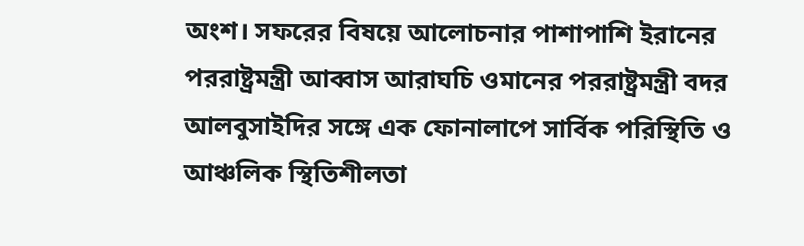অংশ। সফরের বিষয়ে আলোচনার পাশাপাশি ইরানের পররাষ্ট্রমন্ত্রী আব্বাস আরাঘচি ওমানের পররাষ্ট্রমন্ত্রী বদর আলবুসাইদির সঙ্গে এক ফোনালাপে সার্বিক পরিস্থিতি ও আঞ্চলিক স্থিতিশীলতা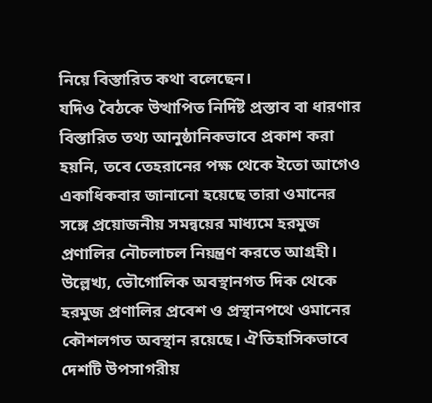নিয়ে বিস্তারিত কথা বলেছেন।
যদিও বৈঠকে উত্থাপিত নির্দিষ্ট প্রস্তাব বা ধারণার বিস্তারিত তথ্য আনুষ্ঠানিকভাবে প্রকাশ করা হয়নি, তবে তেহরানের পক্ষ থেকে ইতো আগেও একাধিকবার জানানো হয়েছে তারা ওমানের সঙ্গে প্রয়োজনীয় সমন্বয়ের মাধ্যমে হরমুজ প্রণালির নৌচলাচল নিয়ন্ত্রণ করতে আগ্রহী।
উল্লেখ্য, ভৌগোলিক অবস্থানগত দিক থেকে হরমুজ প্রণালির প্রবেশ ও প্রস্থানপথে ওমানের কৌশলগত অবস্থান রয়েছে। ঐতিহাসিকভাবে দেশটি উপসাগরীয়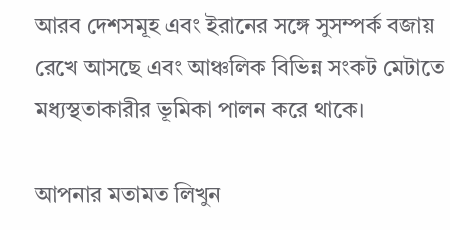আরব দেশসমূহ এবং ইরানের সঙ্গে সুসম্পর্ক বজায় রেখে আসছে এবং আঞ্চলিক বিভিন্ন সংকট মেটাতে মধ্যস্থতাকারীর ভূমিকা পালন করে থাকে।

আপনার মতামত লিখুন